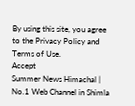By using this site, you agree to the Privacy Policy and Terms of Use.
Accept
Summer News Himachal | No.1 Web Channel in Shimla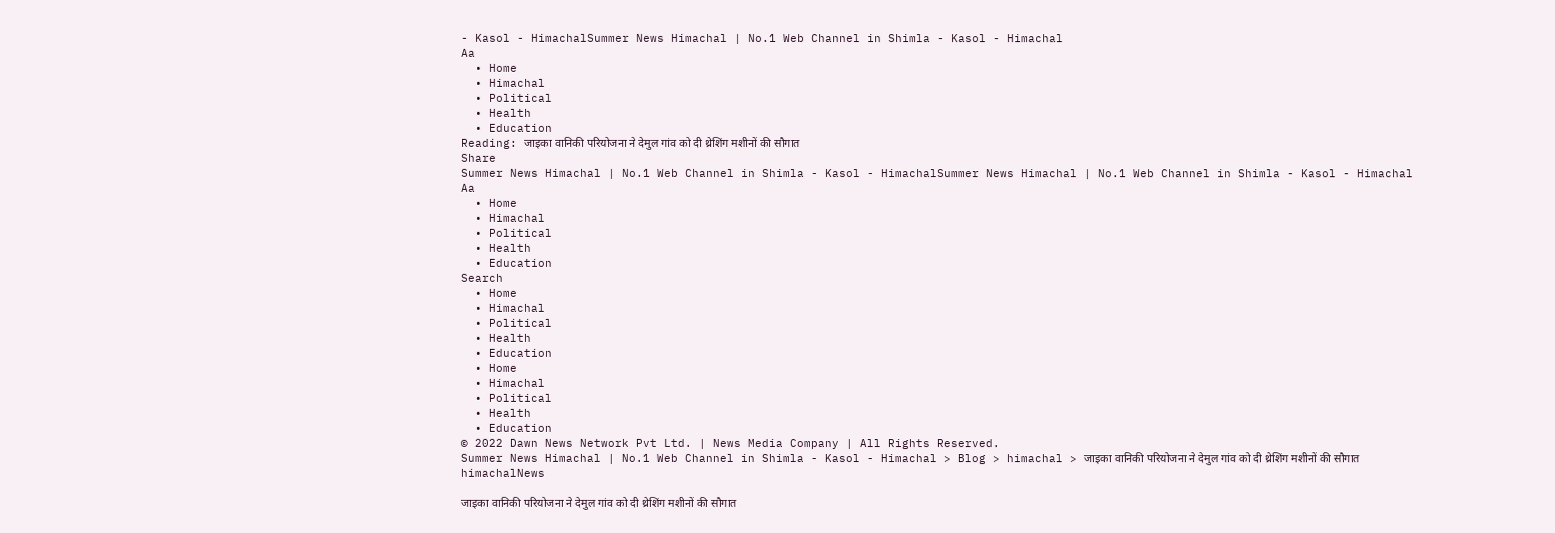- Kasol - HimachalSummer News Himachal | No.1 Web Channel in Shimla - Kasol - Himachal
Aa
  • Home
  • Himachal
  • Political
  • Health
  • Education
Reading: जाइका वानिकी परियोजना ने देमुल गांव को दी थ्रेशिंग मशीनों की सौगात
Share
Summer News Himachal | No.1 Web Channel in Shimla - Kasol - HimachalSummer News Himachal | No.1 Web Channel in Shimla - Kasol - Himachal
Aa
  • Home
  • Himachal
  • Political
  • Health
  • Education
Search
  • Home
  • Himachal
  • Political
  • Health
  • Education
  • Home
  • Himachal
  • Political
  • Health
  • Education
© 2022 Dawn News Network Pvt Ltd. | News Media Company | All Rights Reserved.
Summer News Himachal | No.1 Web Channel in Shimla - Kasol - Himachal > Blog > himachal > जाइका वानिकी परियोजना ने देमुल गांव को दी थ्रेशिंग मशीनों की सौगात
himachalNews

जाइका वानिकी परियोजना ने देमुल गांव को दी थ्रेशिंग मशीनों की सौगात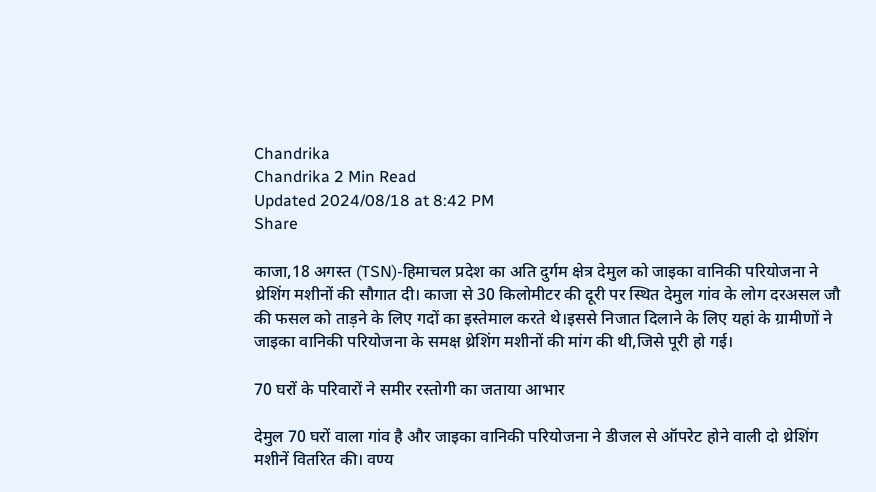Chandrika
Chandrika 2 Min Read
Updated 2024/08/18 at 8:42 PM
Share

काजा,18 अगस्त (TSN)-हिमाचल प्रदेश का अति दुर्गम क्षेत्र देमुल को जाइका वानिकी परियोजना ने थ्रेशिंग मशीनों की सौगात दी। काजा से 30 किलोमीटर की दूरी पर स्थित देमुल गांव के लोग दरअसल जौ की फसल को ताड़ने के लिए गदों का इस्तेमाल करते थे।इससे निजात दिलाने के लिए यहां के ग्रामीणों ने जाइका वानिकी परियोजना के समक्ष थ्रेशिंग मशीनों की मांग की थी,जिसे पूरी हो गई।

70 घरों के परिवारों ने समीर रस्तोगी का जताया आभार

देमुल 70 घरों वाला गांव है और जाइका वानिकी परियोजना ने डीजल से ऑपरेट होने वाली दो थ्रेशिंग मशीनें वितरित की। वण्य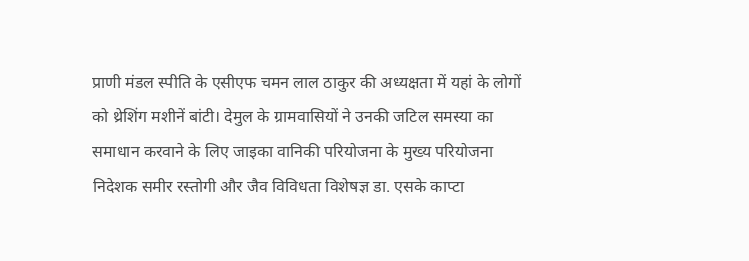प्राणी मंडल स्पीति के एसीएफ चमन लाल ठाकुर की अध्यक्षता में यहां के लोगों को थ्रेशिंग मशीनें बांटी। देमुल के ग्रामवासियों ने उनकी जटिल समस्या का समाधान करवाने के लिए जाइका वानिकी परियोजना के मुख्य परियोजना निदेशक समीर रस्तोगी और जैव विविधता विशेषज्ञ डा. एसके काप्टा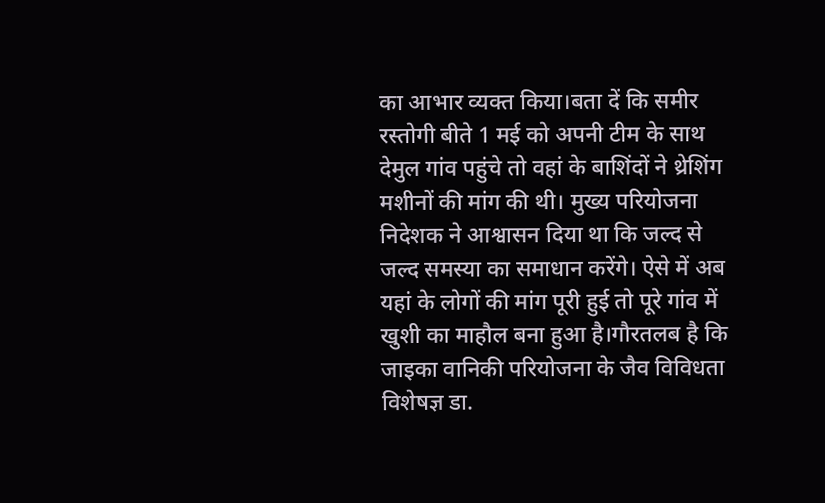का आभार व्यक्त किया।बता दें कि समीर रस्तोगी बीते 1 मई को अपनी टीम के साथ देमुल गांव पहुंचे तो वहां के बाशिंदों ने थ्रेशिंग मशीनों की मांग की थी। मुख्य परियोजना निदेशक ने आश्वासन दिया था कि जल्द से जल्द समस्या का समाधान करेंगे। ऐसे में अब यहां के लोगों की मांग पूरी हुई तो पूरे गांव में खुशी का माहौल बना हुआ है।गौरतलब है कि जाइका वानिकी परियोजना के जैव विविधता विशेषज्ञ डा.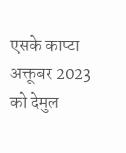एसके काप्टा अक्तूबर 2023 को देमुल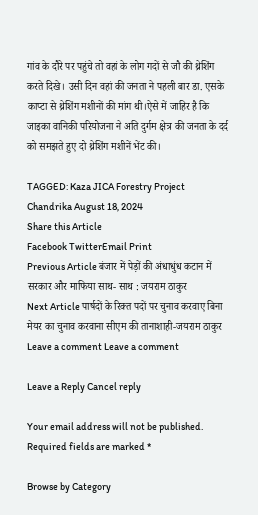गांव के दौरे पर पहुंचे तो वहां के लोग गदों से जौ की थ्रेशिंग करते दिखे। उसी दिन वहां की जनता ने पहली बार डा. एसके काप्टा से थ्रेशिंग मशीनों की मांग थी।ऐसे में जाहिर है कि जाइका वानिकी परियोजना ने अति दुर्गम क्षेत्र की जनता के दर्द को समझते हुए दो थ्रेशिंग मशीनें भेंट की।

TAGGED: Kaza JICA Forestry Project
Chandrika August 18, 2024
Share this Article
Facebook TwitterEmail Print
Previous Article बंजार में पेड़ों की अंधाधुंध कटान में सरकार और माफिया साथ- साथ : जयराम ठाकुर
Next Article पार्षदों के रिक्त पदों पर चुनाव करवाए बिना मेयर का चुनाव करवाना सीएम की तानाशाही-जयराम ठाकुर
Leave a comment Leave a comment

Leave a Reply Cancel reply

Your email address will not be published. Required fields are marked *

Browse by Category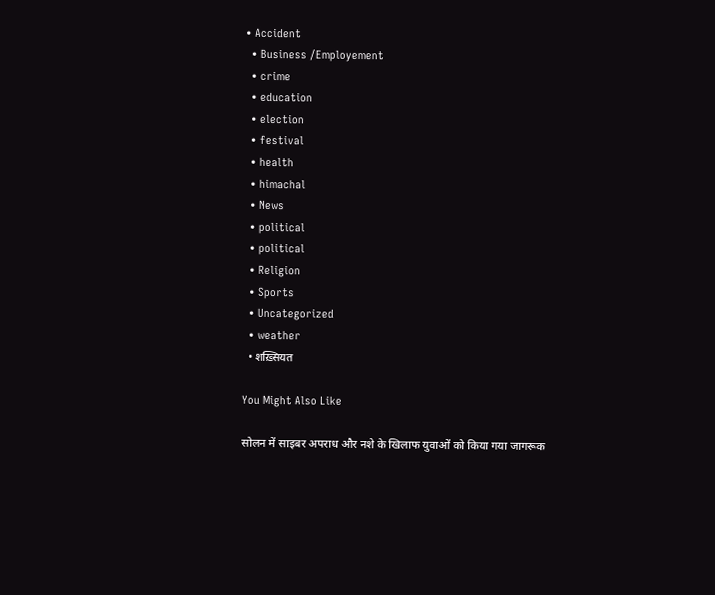• Accident
  • Business /Employement
  • crime
  • education
  • election
  • festival
  • health
  • himachal
  • News
  • political
  • political
  • Religion
  • Sports
  • Uncategorized
  • weather
  • शख़्सियत

You Might Also Like

सोलन में साइबर अपराध और नशे के खिलाफ युवाओं को किया गया जागरूक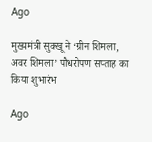Ago

मुख्यमंत्री सुक्खू ने ‘ग्रीन शिमला, अवर शिमला’ पौधरोपण सप्ताह का किया शुभारंभ

Ago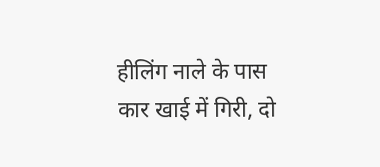हीलिंग नाले के पास कार खाई में गिरी, दो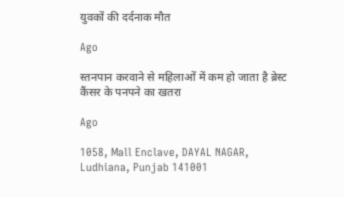युवकों की दर्दनाक मौत

Ago

स्तनपान करवाने से महिलाओं में कम हो जाता है ब्रेस्ट कैंसर के पनपने का खतरा

Ago

1058, Mall Enclave, DAYAL NAGAR,
Ludhiana, Punjab 141001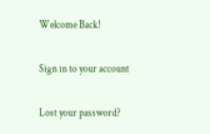Welcome Back!

Sign in to your account

Lost your password?